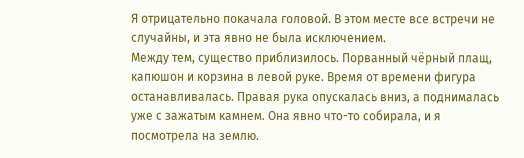Я отрицательно покачала головой. В этом месте все встречи не случайны, и эта явно не была исключением.
Между тем, существо приблизилось. Порванный чёрный плащ, капюшон и корзина в левой руке. Время от времени фигура останавливалась. Правая рука опускалась вниз, а поднималась уже с зажатым камнем. Она явно что-то собирала, и я посмотрела на землю.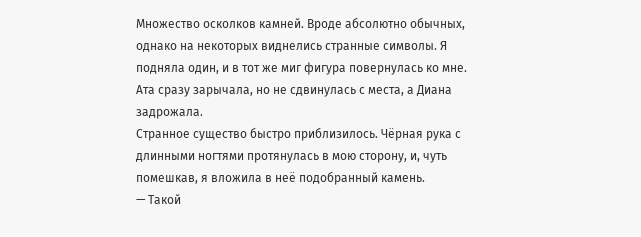Множество осколков камней. Вроде абсолютно обычных, однако на некоторых виднелись странные символы. Я подняла один, и в тот же миг фигура повернулась ко мне.
Ата сразу зарычала, но не сдвинулась с места, а Диана задрожала.
Странное существо быстро приблизилось. Чёрная рука с длинными ногтями протянулась в мою сторону, и, чуть помешкав, я вложила в неё подобранный камень.
— Такой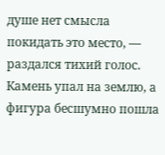душе нет смысла покидать это место, — раздался тихий голос.
Камень упал на землю, а фигура бесшумно пошла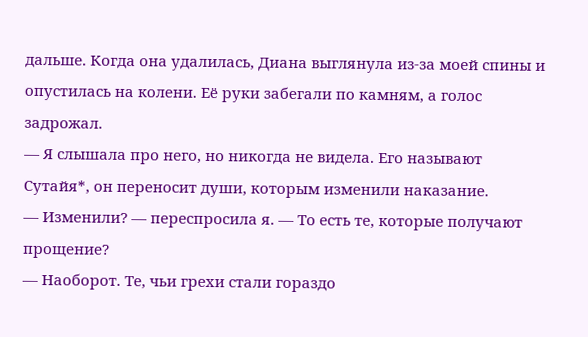дальше. Когда она удалилась, Диана выглянула из-за моей спины и опустилась на колени. Её руки забегали по камням, а голос задрожал.
— Я слышала про него, но никогда не видела. Его называют Сутайя*, он переносит души, которым изменили наказание.
— Изменили? — переспросила я. — То есть те, которые получают прощение?
— Наоборот. Те, чьи грехи стали гораздо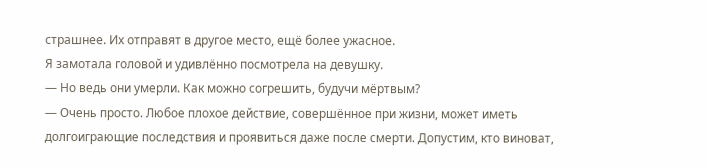страшнее. Их отправят в другое место, ещё более ужасное.
Я замотала головой и удивлённо посмотрела на девушку.
— Но ведь они умерли. Как можно согрешить, будучи мёртвым?
— Очень просто. Любое плохое действие, совершённое при жизни, может иметь долгоиграющие последствия и проявиться даже после смерти. Допустим, кто виноват,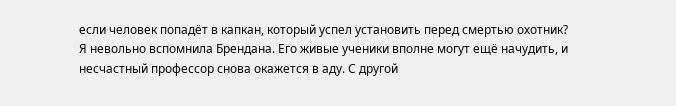если человек попадёт в капкан, который успел установить перед смертью охотник?
Я невольно вспомнила Брендана. Его живые ученики вполне могут ещё начудить, и несчастный профессор снова окажется в аду. С другой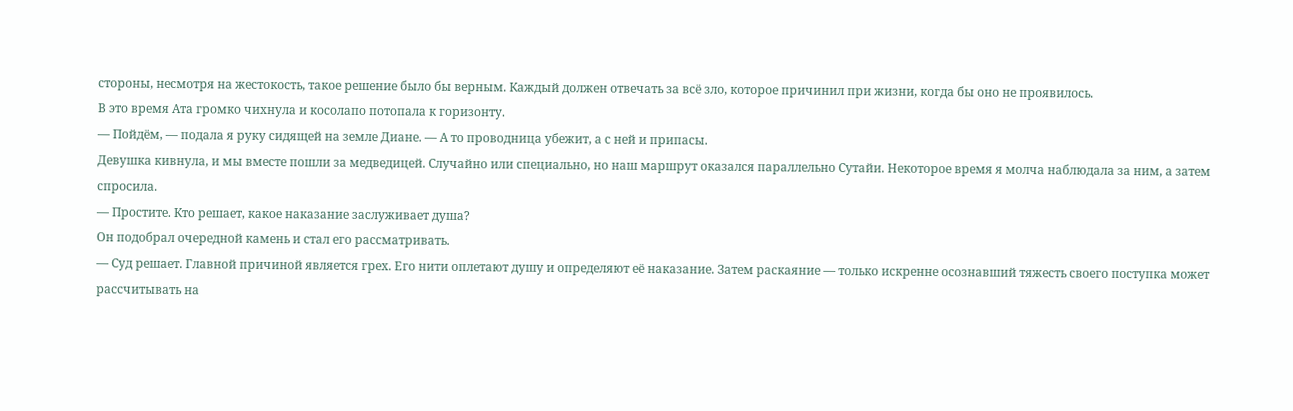стороны, несмотря на жестокость, такое решение было бы верным. Каждый должен отвечать за всё зло, которое причинил при жизни, когда бы оно не проявилось.
В это время Ата громко чихнула и косолапо потопала к горизонту.
— Пойдём, — подала я руку сидящей на земле Диане. — А то проводница убежит, а с ней и припасы.
Девушка кивнула, и мы вместе пошли за медведицей. Случайно или специально, но наш маршрут оказался параллельно Сутайи. Некоторое время я молча наблюдала за ним, а затем спросила.
— Простите. Кто решает, какое наказание заслуживает душа?
Он подобрал очередной камень и стал его рассматривать.
— Суд решает. Главной причиной является грех. Его нити оплетают душу и определяют её наказание. Затем раскаяние — только искренне осознавший тяжесть своего поступка может рассчитывать на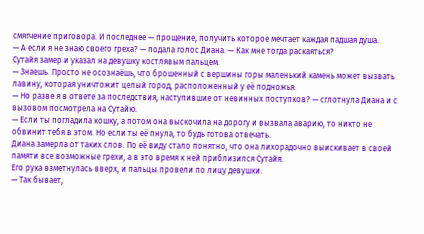смягчение приговора. И последнее — прощение, получить которое мечтает каждая падшая душа.
— А если я не знаю своего греха? — подала голос Диана. — Как мне тогда раскаяться?
Сутайя замер и указал на девушку костлявым пальцем.
— Знаешь. Просто не осознаёшь, что брошенный с вершины горы маленький камень может вызвать лавину, которая уничтожит целый город, расположенный у её подножья.
— Но разве я в ответе за последствия, наступившие от невинных поступков? — сглотнула Диана и с вызовом посмотрела на Сутайю.
— Если ты погладила кошку, а потом она выскочила на дорогу и вызвала аварию, то никто не обвинит тебя в этом. Но если ты её пнула, то будь готова отвечать.
Диана замерла от таких слов. По её виду стало понятно, что она лихорадочно выискивает в своей памяти все возможные грехи, а в это время к ней приблизился Сутайя.
Его рука взметнулась вверх, и пальцы провели по лицу девушки.
— Так бывает,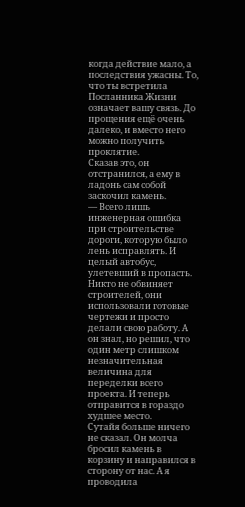когда действие мало, а последствия ужасны. То, что ты встретила Посланника Жизни означает вашу связь. До прощения ещё очень далеко, и вместо него можно получить проклятие.
Сказав это, он отстранился, а ему в ладонь сам собой заскочил камень.
— Всего лишь инженерная ошибка при строительстве дороги, которую было лень исправлять. И целый автобус, улетевший в пропасть. Никто не обвиняет строителей, они использовали готовые чертежи и просто делали свою работу. А он знал, но решил, что один метр слишком незначительная величина для переделки всего проекта. И теперь отправится в гораздо худшее место.
Сутайя больше ничего не сказал. Он молча бросил камень в корзину и направился в сторону от нас. А я проводила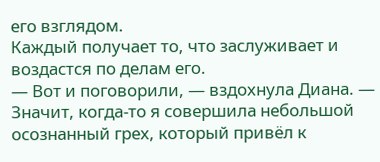его взглядом.
Каждый получает то, что заслуживает и воздастся по делам его.
— Вот и поговорили, — вздохнула Диана. — Значит, когда-то я совершила небольшой осознанный грех, который привёл к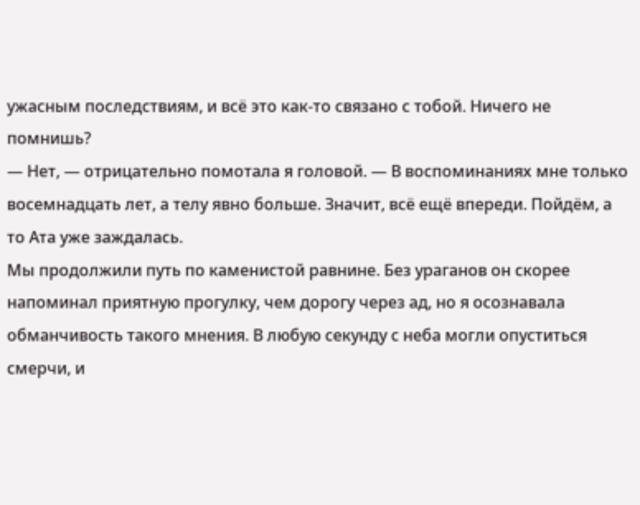ужасным последствиям, и всё это как-то связано с тобой. Ничего не помнишь?
— Нет, — отрицательно помотала я головой. — В воспоминаниях мне только восемнадцать лет, а телу явно больше. Значит, всё ещё впереди. Пойдём, а то Ата уже заждалась.
Мы продолжили путь по каменистой равнине. Без ураганов он скорее напоминал приятную прогулку, чем дорогу через ад, но я осознавала обманчивость такого мнения. В любую секунду с неба могли опуститься смерчи, и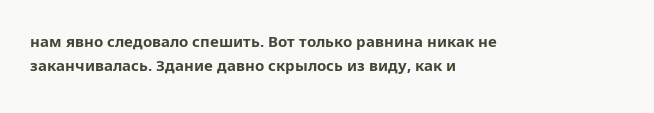нам явно следовало спешить. Вот только равнина никак не заканчивалась. Здание давно скрылось из виду, как и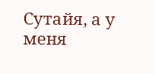Сутайя, а у меня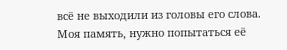всё не выходили из головы его слова.
Моя память, нужно попытаться её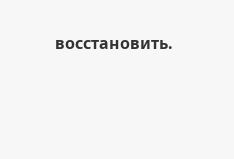восстановить.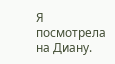Я посмотрела на Диану.